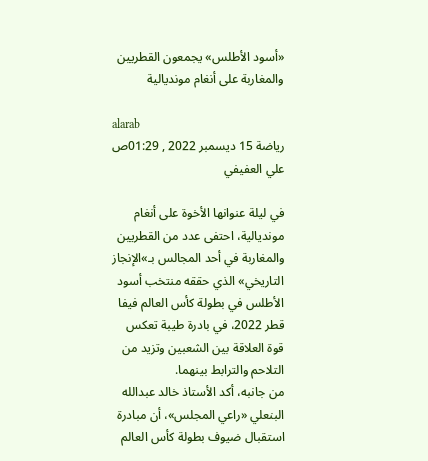«أسود الأطلس» يجمعون القطريين والمغاربة على أنغام مونديالية

alarab
رياضة 15 ديسمبر 2022 , 01:29ص
علي العفيفي

في ليلة عنوانها الأخوة على أنغام مونديالية، احتفى عدد من القطريين والمغاربة في أحد المجالس بـ»الإنجاز التاريخي» الذي حققه منتخب أسود الأطلس في بطولة كأس العالم فيفا قطر 2022، في بادرة طيبة تعكس قوة العلاقة بين الشعبين وتزيد من التلاحم والترابط بينهما.
من جانبه، أكد الأستاذ خالد عبدالله البنعلي «راعي المجلس»، أن مبادرة استقبال ضيوف بطولة كأس العالم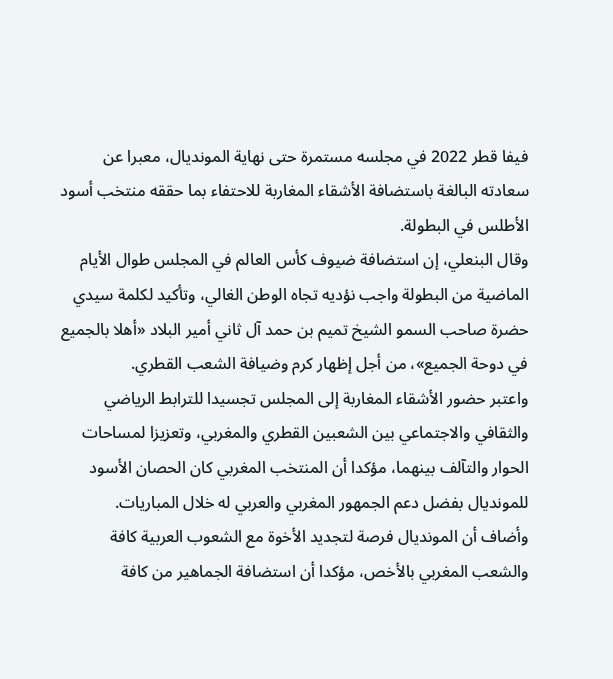فيفا قطر 2022 في مجلسه مستمرة حتى نهاية المونديال، معبرا عن سعادته البالغة باستضافة الأشقاء المغاربة للاحتفاء بما حققه منتخب أسود الأطلس في البطولة.
وقال البنعلي، إن استضافة ضيوف كأس العالم في المجلس طوال الأيام الماضية من البطولة واجب نؤديه تجاه الوطن الغالي، وتأكيد لكلمة سيدي حضرة صاحب السمو الشيخ تميم بن حمد آل ثاني أمير البلاد «أهلا بالجميع في دوحة الجميع»، من أجل إظهار كرم وضيافة الشعب القطري.
واعتبر حضور الأشقاء المغاربة إلى المجلس تجسيدا للترابط الرياضي والثقافي والاجتماعي بين الشعبين القطري والمغربي، وتعزيزا لمساحات الحوار والتآلف بينهما، مؤكدا أن المنتخب المغربي كان الحصان الأسود للمونديال بفضل دعم الجمهور المغربي والعربي له خلال المباريات.
وأضاف أن المونديال فرصة لتجديد الأخوة مع الشعوب العربية كافة والشعب المغربي بالأخص، مؤكدا أن استضافة الجماهير من كافة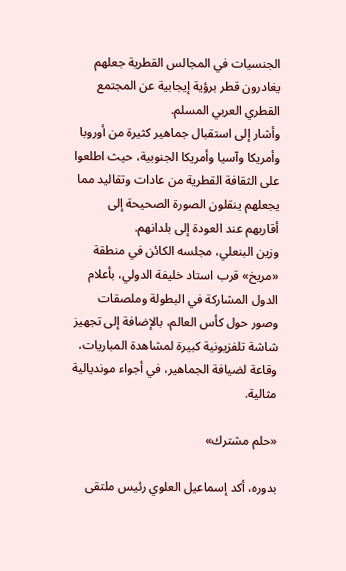الجنسيات في المجالس القطرية جعلهم يغادرون قطر برؤية إيجابية عن المجتمع القطري العربي المسلم.
وأشار إلى استقبال جماهير كثيرة من أوروبا وأمريكا وآسيا وأمريكا الجنوبية، حيث اطلعوا على الثقافة القطرية من عادات وتقاليد مما يجعلهم ينقلون الصورة الصحيحة إلى أقاربهم عند العودة إلى بلدانهم.
وزين البنعلي، مجلسه الكائن في منطقة «مريخ» قرب استاد خليفة الدولي، بأعلام الدول المشاركة في البطولة وملصقات وصور حول كأس العالم، بالإضافة إلى تجهيز شاشة تلفزيونية كبيرة لمشاهدة المباريات، وقاعة لضيافة الجماهير، في أجواء مونديالية مثالية.

«حلم مشترك»

بدوره، أكد إسماعيل العلوي رئيس ملتقى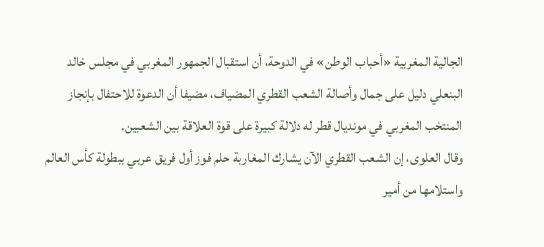الجالية المغربية «أحباب الوطن» في الدوحة، أن استقبال الجمهور المغربي في مجلس خالد البنعلي دليل على جمال وأصالة الشعب القطري المضياف، مضيفا أن الدعوة للاحتفال بإنجاز المنتخب المغربي في مونديال قطر له دلالة كبيرة على قوة العلاقة بين الشعبين.
وقال العلوى، إن الشعب القطري الآن يشارك المغاربة حلم فوز أول فريق عربي ببطولة كأس العالم واستلامها من أمير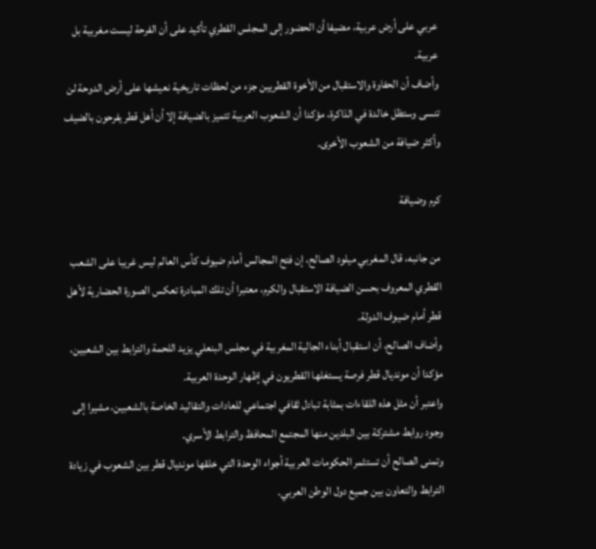عربي على أرض عربية، مضيفا أن الحضور إلى المجلس القطري تأكيد على أن الفرحة ليست مغربية بل عربية.
وأضاف أن الحفاوة والاستقبال من الأخوة القطريين جزء من لحظات تاريخية نعيشها على أرض الدوحة لن تنسى وستظل خالدة في الذاكرة، مؤكدا أن الشعوب العربية تتميز بالضيافة إلا أن أهل قطر يفرحون بالضيف وأكثر ضيافة من الشعوب الأخرى.

كرم وضيافة

من جانبه، قال المغربي ميلود الصالح، إن فتح المجالس أمام ضيوف كأس العالم ليس غريبا على الشعب القطري المعروف بحسن الضيافة الاستقبال والكرم، معتبرا أن تلك المبادرة تعكس الصورة الحضارية لأهل قطر أمام ضيوف الدولة.
وأضاف الصالح، أن استقبال أبناء الجالية المغربية في مجلس البنعلي يزيد اللحمة والترابط بين الشعبين، مؤكدا أن مونديال قطر فرصة يستغلها القطريون في إظهار الوحدة العربية.
واعتبر أن مثل هذه اللقاءات بمثابة تبادل ثقافي اجتماعي للعادات والتقاليد الخاصة بالشعبين، مشيرا إلى وجود روابط مشتركة بين البلدين منها المجتمع المحافظ والترابط الأسري.
وتمنى الصالح أن تستثمر الحكومات العربية أجواء الوحدة التي خلقها مونديال قطر بين الشعوب في زيادة الترابط والتعاون بين جميع دول الوطن العربي.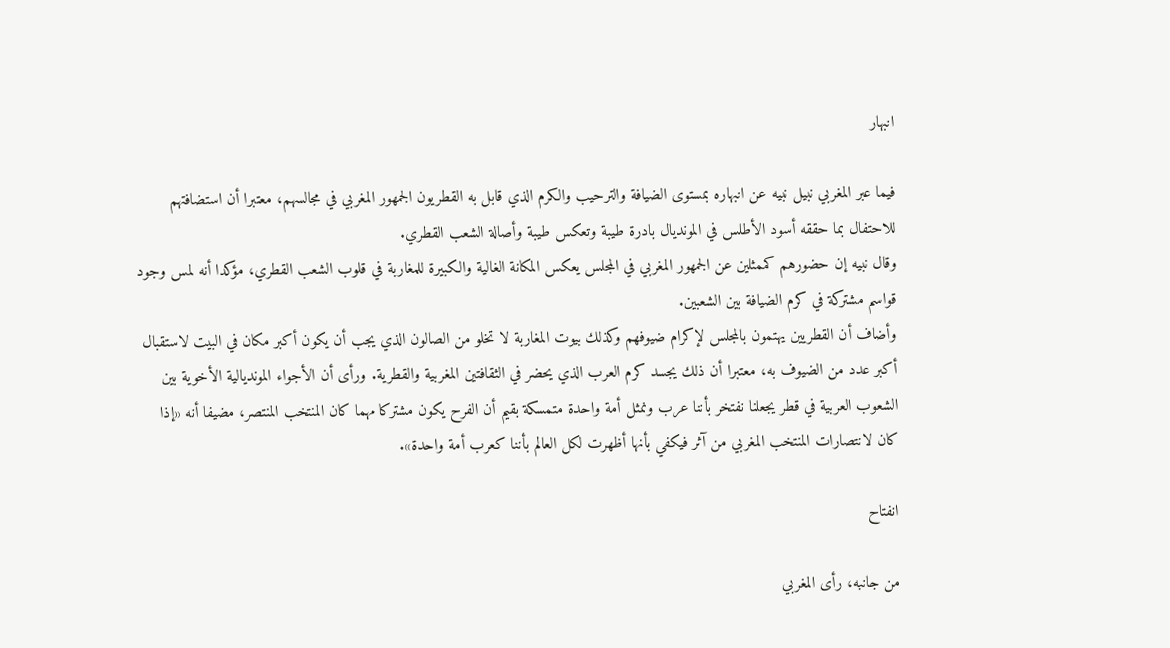انبهار

فيما عبر المغربي نبيل نبيه عن انبهاره بمستوى الضيافة والترحيب والكرم الذي قابل به القطريون الجمهور المغربي في مجالسهم، معتبرا أن استضافتهم للاحتفال بما حققه أسود الأطلس في المونديال بادرة طيبة وتعكس طيبة وأصالة الشعب القطري.
وقال نبيه إن حضورهم كممثلين عن الجمهور المغربي في المجلس يعكس المكانة الغالية والكبيرة للمغاربة في قلوب الشعب القطري، مؤكدا أنه لمس وجود قواسم مشتركة في كرم الضيافة بين الشعبين.
وأضاف أن القطريين يهتمون بالمجلس لإكرام ضيوفهم وكذلك بيوت المغاربة لا تخلو من الصالون الذي يجب أن يكون أكبر مكان في البيت لاستقبال أكبر عدد من الضيوف به، معتبرا أن ذلك يجسد كرم العرب الذي يحضر في الثقافتين المغربية والقطرية. ورأى أن الأجواء المونديالية الأخوية بين الشعوب العربية في قطر يجعلنا نفتخر بأننا عرب ونمثل أمة واحدة متمسكة بقيم أن الفرح يكون مشتركا مهما كان المنتخب المنتصر، مضيفا أنه «إذا كان لانتصارات المنتخب المغربي من آثر فيكفي بأنها أظهرت لكل العالم بأننا كعرب أمة واحدة».

انفتاح

من جانبه، رأى المغربي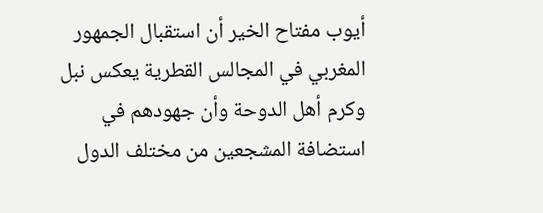أيوب مفتاح الخير أن استقبال الجمهور المغربي في المجالس القطرية يعكس نبل وكرم أهل الدوحة وأن جهودهم في استضافة المشجعين من مختلف الدول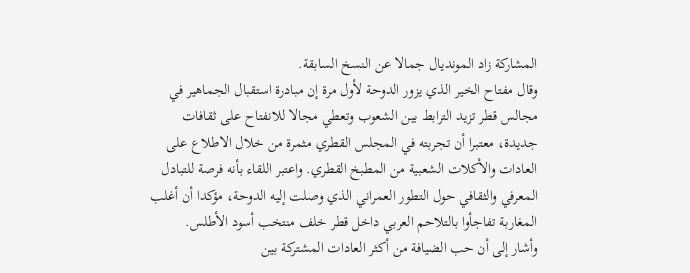المشاركة زاد المونديال جمالا عن النسخ السابقة.
وقال مفتاح الخير الذي يزور الدوحة لأول مرة إن مبادرة استقبال الجماهير في مجالس قطر تزيد الترابط بين الشعوب وتعطي مجالا للانفتاح على ثقافات جديدة، معتبرا أن تجربته في المجلس القطري مثمرة من خلال الاطلاع على العادات والأكلات الشعبية من المطبخ القطري. واعتبر اللقاء بأنه فرصة للتبادل المعرفي والثقافي حول التطور العمراني الذي وصلت إليه الدوحة، مؤكدا أن أغلب المغاربة تفاجأوا بالتلاحم العربي داخل قطر خلف منتخب أسود الأطلس.
وأشار إلى أن حب الضيافة من أكثر العادات المشتركة بين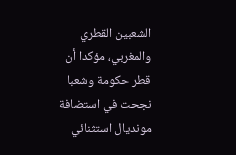الشعبين القطري والمغربي، مؤكدا أن قطر حكومة وشعبا نجحت في استضافة مونديال استثنائي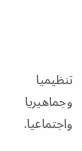تنظيميا وجماهيريا واجتماعيا.